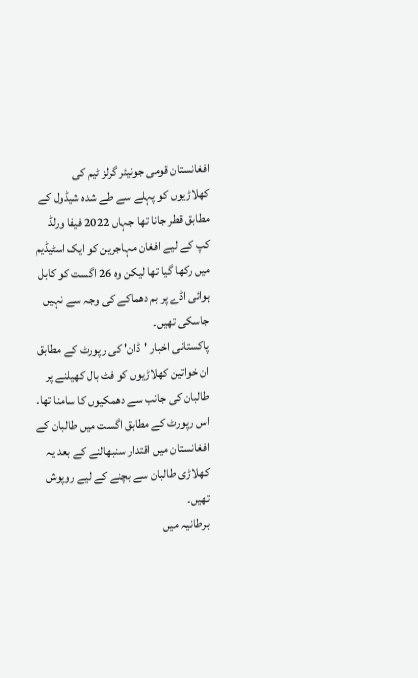افغانستان قومی جونیئر گرلز ٹیم کی کھلاڑیوں کو پہلے سے طے شدہ شیڈول کے مطابق قطر جانا تھا جہاں 2022 فیفا ورلڈ کپ کے لیے افغان مہاجرین کو ایک اسٹیڈیم میں رکھا گیا تھا لیکن وہ 26 اگست کو کابل ہوائی اڈے پر بم دھماکے کی وجہ سے نہیں جاسکی تھیں۔
پاکستانی اخبار 'ڈان' کی رپورٹ کے مطابق ان خواتین کھلاڑیوں کو فٹ بال کھیلنے پر طالبان کی جانب سے دھمکیوں کا سامنا تھا۔
اس رپورٹ کے مطابق اگست میں طالبان کے افغانستان میں اقتدار سنبھالنے کے بعد یہ کھلاڑی طالبان سے بچنے کے لیے روپوش تھیں۔
برطانیہ میں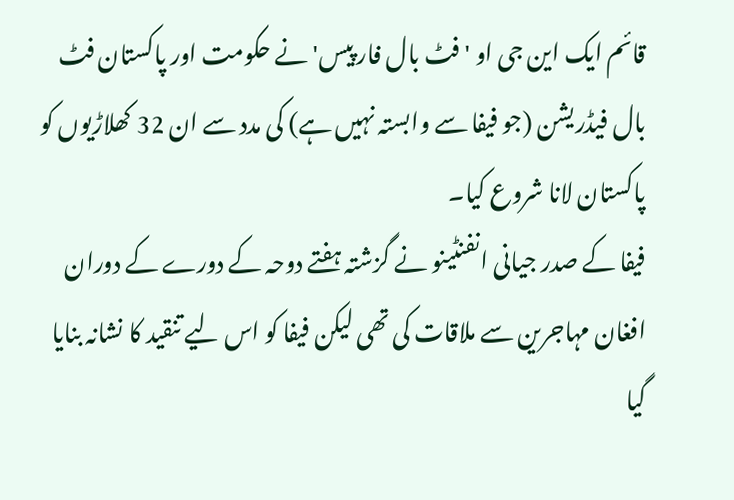قائم ایک این جی او 'فٹ بال فار پیس' نے حکومت اور پاکستان فٹ بال فیڈریشن (جو فیفا سے وابستہ نہیں ہے) کی مدد سے ان 32 کھلاڑیوں کو پاکستان لانا شروع کیا۔
فیفا کے صدر جیانی انفنٹینو نے گزشتہ ہفتے دوحہ کے دورے کے دوران افغان مہاجرین سے ملاقات کی تھی لیکن فیفا کو اس لیے تنقید کا نشانہ بنایا گیا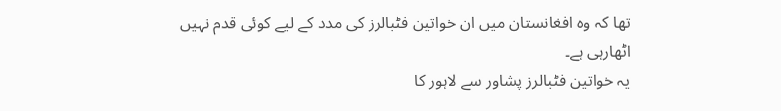تھا کہ وہ افغانستان میں ان خواتین فٹبالرز کی مدد کے لیے کوئی قدم نہیں اٹھارہی ہے۔
یہ خواتین فٹبالرز پشاور سے لاہور کا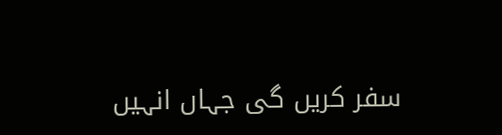سفر کریں گی جہاں انہیں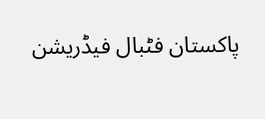پاکستان فٹبال فیڈریشن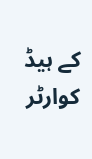کے ہیڈ کوارٹر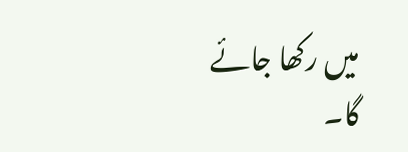میں رکھا جائے گا۔